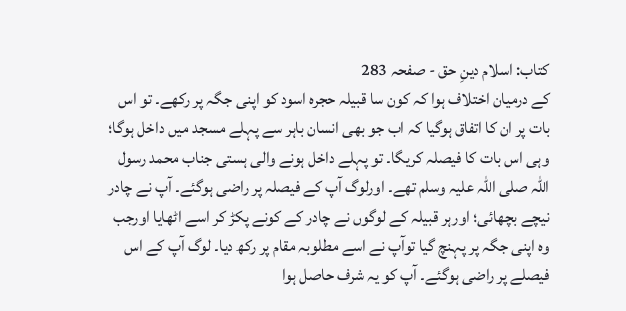کتاب: اسلام دینِ حق - صفحہ 283
کے درمیان اختلاف ہوا کہ کون سا قبیلہ حجرہ اسود کو اپنی جگہ پر رکھے۔ تو اس بات پر ان کا اتفاق ہوگیا کہ اب جو بھی انسان باہر سے پہلے مسجد میں داخل ہوگا؛ وہی اس بات کا فیصلہ کریگا۔ تو پہلے داخل ہونے والی ہستی جناب محمد رسول اللہ صلی اللہ علیہ وسلم تھے۔ اورلوگ آپ کے فیصلہ پر راضی ہوگئے۔ آپ نے چادر نیچے بچھائی؛ اورہر قبیلہ کے لوگوں نے چادر کے کونے پکڑ کر اسے اٹھایا اورجب وہ اپنی جگہ پر پہنچ گیا توآپ نے اسے مطلوبہ مقام پر رکھ دیا۔ لوگ آپ کے اس فیصلے پر راضی ہوگئے۔ آپ کو یہ شرف حاصل ہوا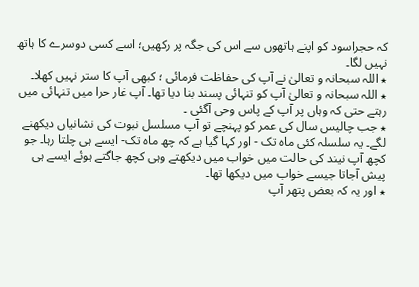کہ حجراسود کو اپنے ہاتھوں سے اس کی جگہ پر رکھیں؛ اسے کسی دوسرے کا ہاتھ نہیں لگا۔
٭ اللہ سبحانہ و تعالیٰ نے آپ کی حفاظت فرمائی ؛ کبھی آپ کا ستر نہیں کھلا۔
٭ اللہ سبحانہ و تعالیٰ آپ کو تنہائی پسند بنا دیا تھا۔ آپ غار حرا میں تنہائی میں رہتے حتی کہ وہاں پر آپ کے پاس وحی آگئی ۔
٭ جب چالیس سال کی عمر کو پہنچے تو آپ مسلسل نبوت کی نشانیاں دیکھنے لگے۔ یہ سلسلہ کئی ماہ تک - اور کہا گیا ہے کہ چھ ماہ تک- ایسے ہی چلتا رہا۔ جو کچھ آپ نیند کی حالت میں خواب میں دیکھتے وہی کچھ جاگتے ہوئے ایسے ہی پیش آجاتا جیسے خواب میں دیکھا تھا۔
٭ اور یہ کہ بعض پتھر آپ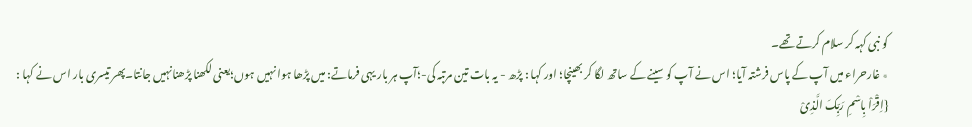کو نبی کہہ کر سلام کرتے تھے۔
٭ غارحراء میں آپ کے پاس فرشتہ آیا؛ اس نے آپ کو سینے کے ساتھ لگا کر بھینچا؛ اور کہا : پڑھ - یہ بات تین مرتبہ کی-؛آپ ہر بار یہی فرماتے: میں پڑھا ہوا نہیں ہوں؛یعنی لکھنا پڑھنانہیں جانتا۔پھر تیسری بار اس نے کہا :
{اِقْرَاْ بِاسْمِ رَبِّکَ الَّذِیْ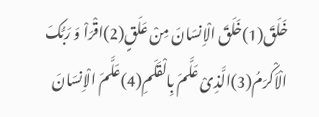خَلَقَ(1)خَلَقَ الْاِنسَانَ مِنْ عَلَقٍ(2)اقْرَاْ وَ رَبُّکَ الْاَکْرَمُ(3)الَّذِیْ عَلَّمَ بِالْقَلَمِ(4)عَلَّمَ الْاِنسَانَ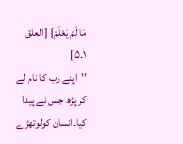مَا لَمْ یَعْلَمْ} [العلق ۱۔۵]
’’اپنے رب کا نام لے کر پڑھ جس نے پیدا کیا۔انسان کولوتھڑے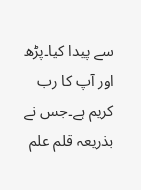سے پیدا کیا۔پڑھ اور آپ کا رب کریم ہے۔جس نے بذریعہ قلم علم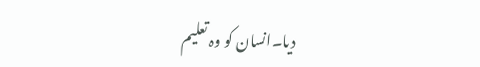دیا۔انسان کو وہ تعلیم